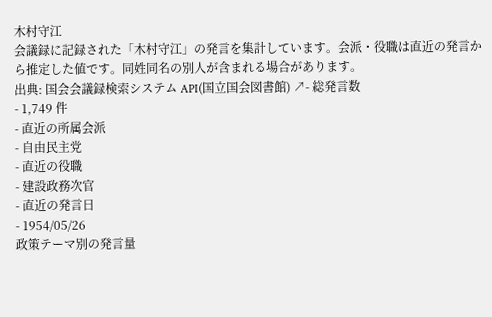木村守江
会議録に記録された「木村守江」の発言を集計しています。会派・役職は直近の発言から推定した値です。同姓同名の別人が含まれる場合があります。
出典: 国会会議録検索システム API(国立国会図書館) ↗- 総発言数
- 1,749 件
- 直近の所属会派
- 自由民主党
- 直近の役職
- 建設政務次官
- 直近の発言日
- 1954/05/26
政策テーマ別の発言量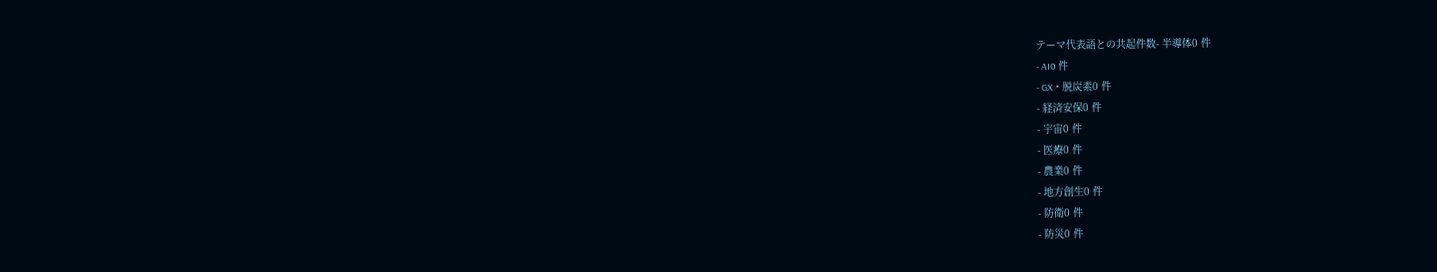テーマ代表語との共起件数- 半導体0 件
- AI0 件
- GX・脱炭素0 件
- 経済安保0 件
- 宇宙0 件
- 医療0 件
- 農業0 件
- 地方創生0 件
- 防衛0 件
- 防災0 件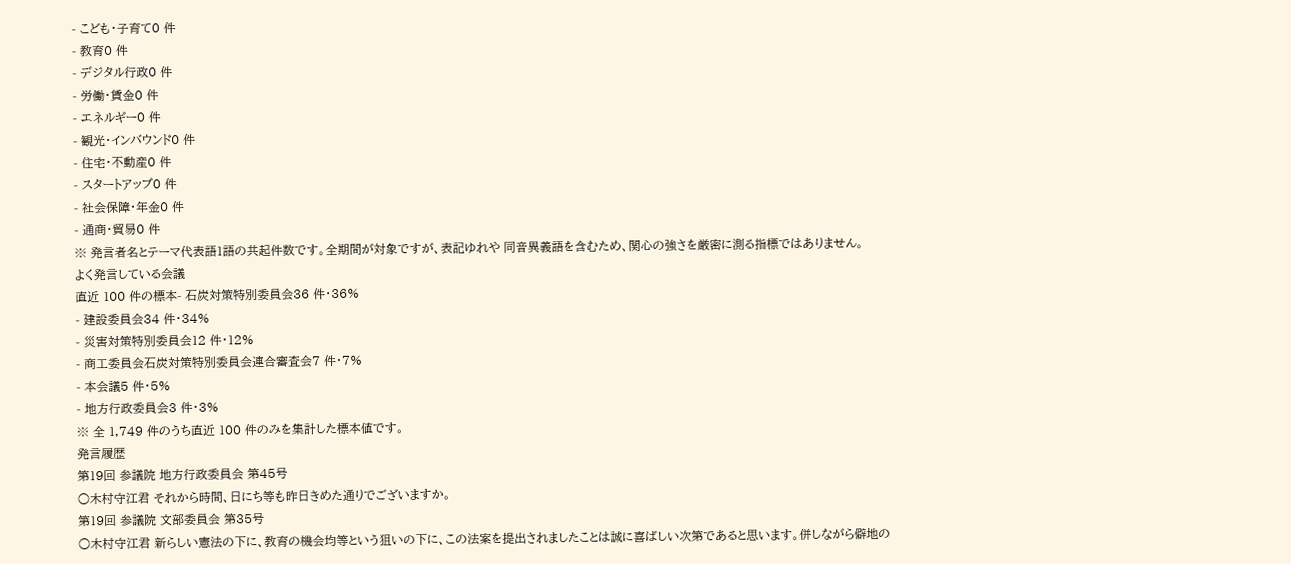- こども・子育て0 件
- 教育0 件
- デジタル行政0 件
- 労働・賃金0 件
- エネルギー0 件
- 観光・インバウンド0 件
- 住宅・不動産0 件
- スタートアップ0 件
- 社会保障・年金0 件
- 通商・貿易0 件
※ 発言者名とテーマ代表語1語の共起件数です。全期間が対象ですが、表記ゆれや 同音異義語を含むため、関心の強さを厳密に測る指標ではありません。
よく発言している会議
直近 100 件の標本- 石炭対策特別委員会36 件・36%
- 建設委員会34 件・34%
- 災害対策特別委員会12 件・12%
- 商工委員会石炭対策特別委員会連合審査会7 件・7%
- 本会議5 件・5%
- 地方行政委員会3 件・3%
※ 全 1,749 件のうち直近 100 件のみを集計した標本値です。
発言履歴
第19回 参議院 地方行政委員会 第45号
○木村守江君 それから時間、日にち等も昨日きめた通りでございますか。
第19回 参議院 文部委員会 第35号
○木村守江君 新らしい憲法の下に、教育の機会均等という狙いの下に、この法案を提出されましたことは誠に喜ばしい次第であると思います。併しながら僻地の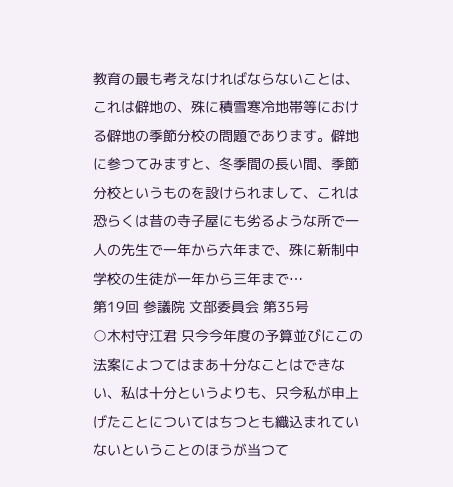教育の最も考えなければならないことは、これは僻地の、殊に積雪寒冷地帯等における僻地の季節分校の問題であります。僻地に参つてみますと、冬季間の長い間、季節分校というものを設けられまして、これは恐らくは昔の寺子屋にも劣るような所で一人の先生で一年から六年まで、殊に新制中学校の生徒が一年から三年まで…
第19回 参議院 文部委員会 第35号
○木村守江君 只今今年度の予算並びにこの法案によつてはまあ十分なことはできない、私は十分というよりも、只今私が申上げたことについてはちつとも織込まれていないということのほうが当つて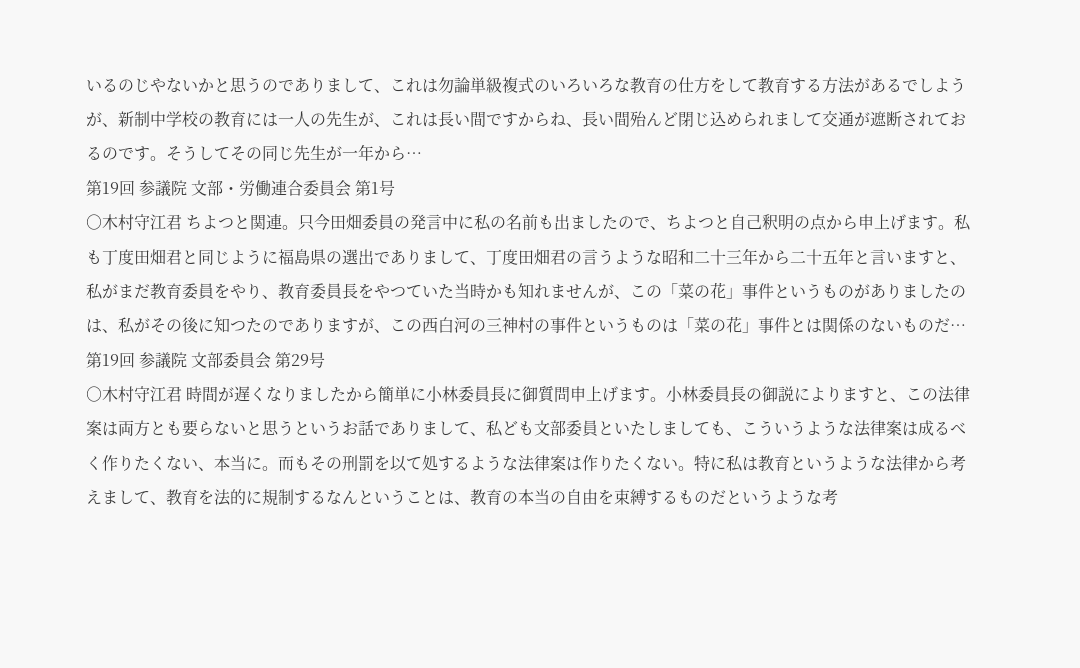いるのじやないかと思うのでありまして、これは勿論単級複式のいろいろな教育の仕方をして教育する方法があるでしようが、新制中学校の教育には一人の先生が、これは長い間ですからね、長い間殆んど閉じ込められまして交通が遮断されておるのです。そうしてその同じ先生が一年から…
第19回 参議院 文部・労働連合委員会 第1号
○木村守江君 ちよつと関連。只今田畑委員の発言中に私の名前も出ましたので、ちよつと自己釈明の点から申上げます。私も丁度田畑君と同じように福島県の選出でありまして、丁度田畑君の言うような昭和二十三年から二十五年と言いますと、私がまだ教育委員をやり、教育委員長をやつていた当時かも知れませんが、この「菜の花」事件というものがありましたのは、私がその後に知つたのでありますが、この西白河の三神村の事件というものは「菜の花」事件とは関係のないものだ…
第19回 参議院 文部委員会 第29号
○木村守江君 時間が遅くなりましたから簡単に小林委員長に御質問申上げます。小林委員長の御説によりますと、この法律案は両方とも要らないと思うというお話でありまして、私ども文部委員といたしましても、こういうような法律案は成るべく作りたくない、本当に。而もその刑罰を以て処するような法律案は作りたくない。特に私は教育というような法律から考えまして、教育を法的に規制するなんということは、教育の本当の自由を束縛するものだというような考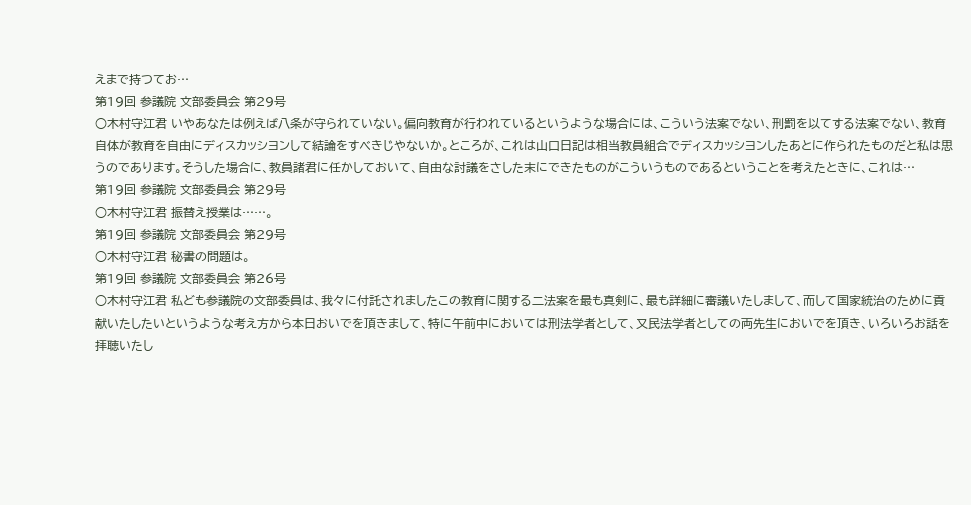えまで持つてお…
第19回 参議院 文部委員会 第29号
○木村守江君 いやあなたは例えば八条が守られていない。偏向教育が行われているというような場合には、こういう法案でない、刑罰を以てする法案でない、教育自体が教育を自由にディスカッシヨンして結論をすべきじやないか。ところが、これは山口日記は相当教員組合でディスカッシヨンしたあとに作られたものだと私は思うのであります。そうした場合に、教員諸君に任かしておいて、自由な討議をさした末にできたものがこういうものであるということを考えたときに、これは…
第19回 参議院 文部委員会 第29号
○木村守江君 振替え授業は……。
第19回 参議院 文部委員会 第29号
○木村守江君 秘書の問題は。
第19回 参議院 文部委員会 第26号
○木村守江君 私ども参議院の文部委員は、我々に付託されましたこの教育に関する二法案を最も真剣に、最も詳細に審議いたしまして、而して国家統治のために貢献いたしたいというような考え方から本日おいでを頂きまして、特に午前中においては刑法学者として、又民法学者としての両先生においでを頂き、いろいろお話を拝聴いたし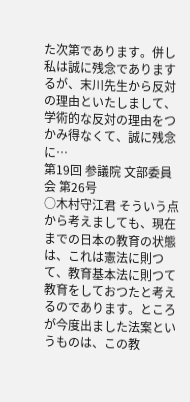た次第であります。併し私は誠に残念でありまするが、末川先生から反対の理由といたしまして、学術的な反対の理由をつかみ得なくて、誠に残念に…
第19回 参議院 文部委員会 第26号
○木村守江君 そういう点から考えましても、現在までの日本の教育の状態は、これは憲法に則つて、教育基本法に則つて教育をしておつたと考えるのであります。ところが今度出ました法案というものは、この教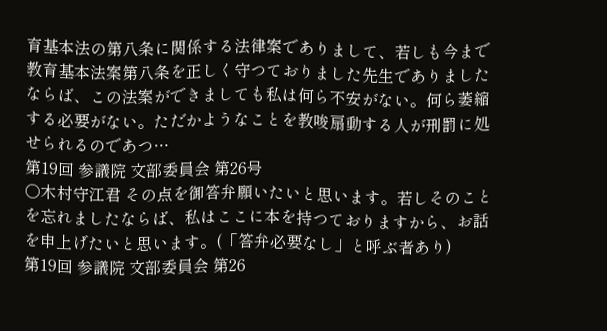育基本法の第八条に関係する法律案でありまして、若しも今まで教育基本法案第八条を正しく守つておりました先生でありましたならば、この法案ができましても私は何ら不安がない。何ら萎縮する必要がない。ただかようなことを教唆扇動する人が刑罰に処せられるのであつ…
第19回 参議院 文部委員会 第26号
○木村守江君 その点を御答弁願いたいと思います。若しそのことを忘れましたならば、私はここに本を持つておりますから、お話を申上げたいと思います。(「答弁必要なし」と呼ぶ者あり)
第19回 参議院 文部委員会 第26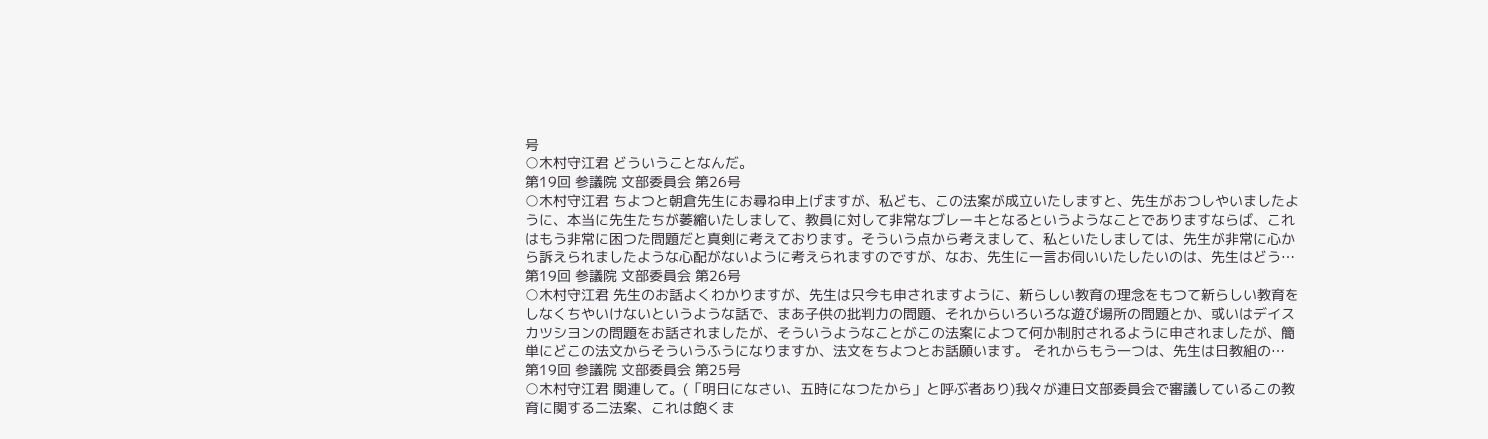号
○木村守江君 どういうことなんだ。
第19回 参議院 文部委員会 第26号
○木村守江君 ちよつと朝倉先生にお尋ね申上げますが、私ども、この法案が成立いたしますと、先生がおつしやいましたように、本当に先生たちが萎縮いたしまして、教員に対して非常なブレーキとなるというようなことでありますならば、これはもう非常に困つた問題だと真剣に考えております。そういう点から考えまして、私といたしましては、先生が非常に心から訴えられましたような心配がないように考えられますのですが、なお、先生に一言お伺いいたしたいのは、先生はどう…
第19回 参議院 文部委員会 第26号
○木村守江君 先生のお話よくわかりますが、先生は只今も申されますように、新らしい教育の理念をもつて新らしい教育をしなくちやいけないというような話で、まあ子供の批判力の問題、それからいろいろな遊び場所の問題とか、或いはデイスカツシヨンの問題をお話されましたが、そういうようなことがこの法案によつて何か制肘されるように申されましたが、簡単にどこの法文からそういうふうになりますか、法文をちよつとお話願います。 それからもう一つは、先生は日教組の…
第19回 参議院 文部委員会 第25号
○木村守江君 関連して。(「明日になさい、五時になつたから」と呼ぶ者あり)我々が連日文部委員会で審議しているこの教育に関する二法案、これは飽くま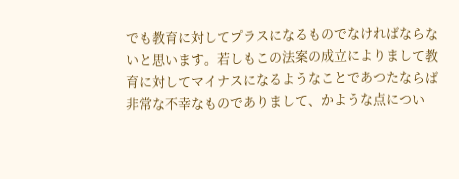でも教育に対してプラスになるものでなければならないと思います。若しもこの法案の成立によりまして教育に対してマイナスになるようなことであつたならば非常な不幸なものでありまして、かような点につい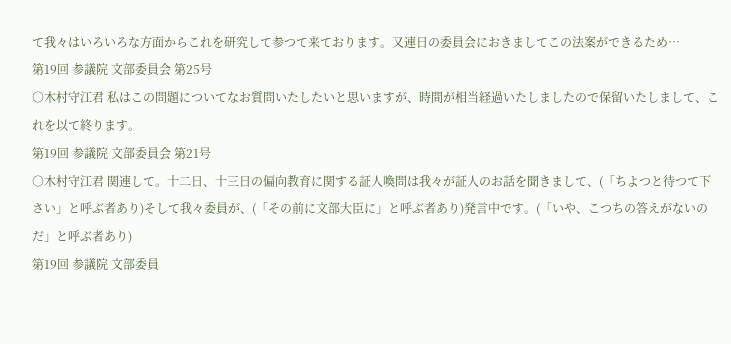て我々はいろいろな方面からこれを研究して参つて来ております。又連日の委員会におきましてこの法案ができるため…
第19回 参議院 文部委員会 第25号
○木村守江君 私はこの問題についてなお質問いたしたいと思いますが、時間が相当経過いたしましたので保留いたしまして、これを以て終ります。
第19回 参議院 文部委員会 第21号
○木村守江君 関連して。十二日、十三日の偏向教育に関する証人喚問は我々が証人のお話を聞きまして、(「ちよつと待つて下さい」と呼ぶ者あり)そして我々委員が、(「その前に文部大臣に」と呼ぶ者あり)発言中です。(「いや、こつちの答えがないのだ」と呼ぶ者あり)
第19回 参議院 文部委員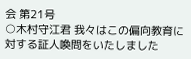会 第21号
○木村守江君 我々はこの偏向教育に対する証人喚問をいたしました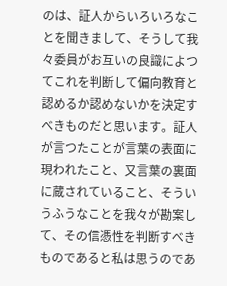のは、証人からいろいろなことを聞きまして、そうして我々委員がお互いの良識によつてこれを判断して偏向教育と認めるか認めないかを決定すべきものだと思います。証人が言つたことが言葉の表面に現われたこと、又言葉の裏面に蔵されていること、そういうふうなことを我々が勘案して、その信憑性を判断すべきものであると私は思うのであ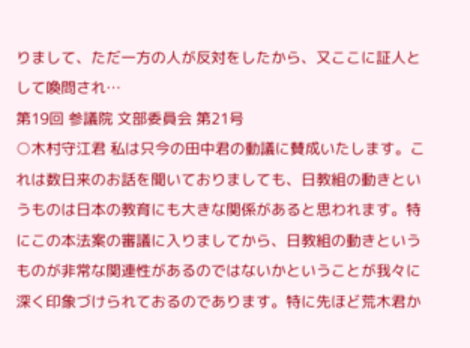りまして、ただ一方の人が反対をしたから、又ここに証人として喚問され…
第19回 参議院 文部委員会 第21号
○木村守江君 私は只今の田中君の動議に賛成いたします。これは数日来のお話を聞いておりましても、日教組の動きというものは日本の教育にも大きな関係があると思われます。特にこの本法案の審議に入りましてから、日教組の動きというものが非常な関連性があるのではないかということが我々に深く印象づけられておるのであります。特に先ほど荒木君か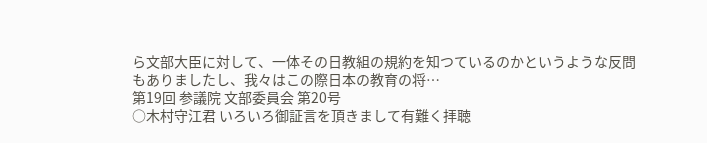ら文部大臣に対して、一体その日教組の規約を知つているのかというような反問もありましたし、我々はこの際日本の教育の将…
第19回 参議院 文部委員会 第20号
○木村守江君 いろいろ御証言を頂きまして有難く拝聴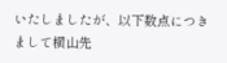いたしましたが、以下数点につきまして横山先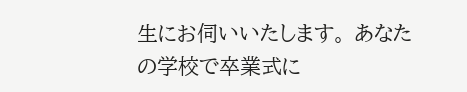生にお伺いいたします。 あなたの学校で卒業式に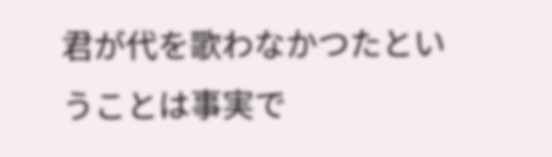君が代を歌わなかつたということは事実で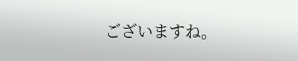ございますね。